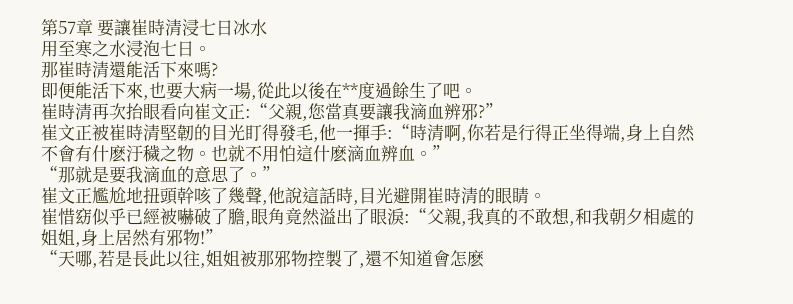第57章 要讓崔時清浸七日冰水
用至寒之水浸泡七日。
那崔時清還能活下來嗎?
即便能活下來,也要大病一場,從此以後在**度過餘生了吧。
崔時清再次抬眼看向崔文正:“父親,您當真要讓我滴血辨邪?”
崔文正被崔時清堅韌的目光盯得發毛,他一揮手:“時清啊,你若是行得正坐得端,身上自然不會有什麽汙穢之物。也就不用怕這什麽滴血辨血。”
“那就是要我滴血的意思了。”
崔文正尷尬地扭頭幹咳了幾聲,他說這話時,目光避開崔時清的眼睛。
崔惜窈似乎已經被嚇破了膽,眼角竟然溢出了眼淚:“父親,我真的不敢想,和我朝夕相處的姐姐,身上居然有邪物!”
“天哪,若是長此以往,姐姐被那邪物控製了,還不知道會怎麽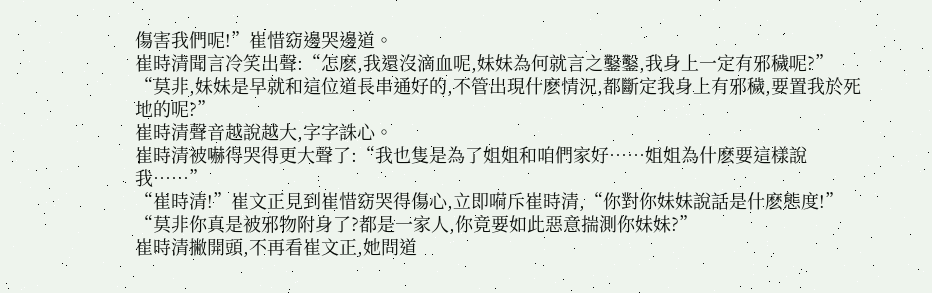傷害我們呢!”崔惜窈邊哭邊道。
崔時清聞言冷笑出聲:“怎麽,我還沒滴血呢,妹妹為何就言之鑿鑿,我身上一定有邪穢呢?”
“莫非,妹妹是早就和這位道長串通好的,不管出現什麽情況,都斷定我身上有邪穢,要置我於死地的呢?”
崔時清聲音越說越大,字字誅心。
崔時清被嚇得哭得更大聲了:“我也隻是為了姐姐和咱們家好……姐姐為什麽要這樣說我……”
“崔時清!”崔文正見到崔惜窈哭得傷心,立即嗬斥崔時清,“你對你妹妹說話是什麽態度!”
“莫非你真是被邪物附身了?都是一家人,你竟要如此惡意揣測你妹妹?”
崔時清撇開頭,不再看崔文正,她問道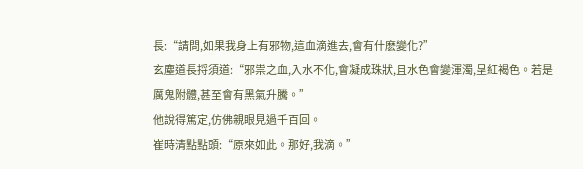長:“請問,如果我身上有邪物,這血滴進去,會有什麽變化?”
玄塵道長捋須道:“邪祟之血,入水不化,會凝成珠狀,且水色會變渾濁,呈紅褐色。若是厲鬼附體,甚至會有黑氣升騰。”
他說得篤定,仿佛親眼見過千百回。
崔時清點點頭:“原來如此。那好,我滴。”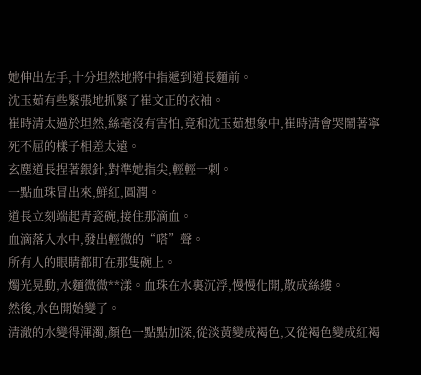她伸出左手,十分坦然地將中指遞到道長麵前。
沈玉茹有些緊張地抓緊了崔文正的衣袖。
崔時清太過於坦然,絲毫沒有害怕,竟和沈玉茹想象中,崔時清會哭鬧著寧死不屈的樣子相差太遠。
玄塵道長捏著銀針,對準她指尖,輕輕一刺。
一點血珠冒出來,鮮紅,圓潤。
道長立刻端起青瓷碗,接住那滴血。
血滴落入水中,發出輕微的“嗒”聲。
所有人的眼睛都盯在那隻碗上。
燭光晃動,水麵微微**漾。血珠在水裏沉浮,慢慢化開,散成絲縷。
然後,水色開始變了。
清澈的水變得渾濁,顏色一點點加深,從淡黃變成褐色,又從褐色變成紅褐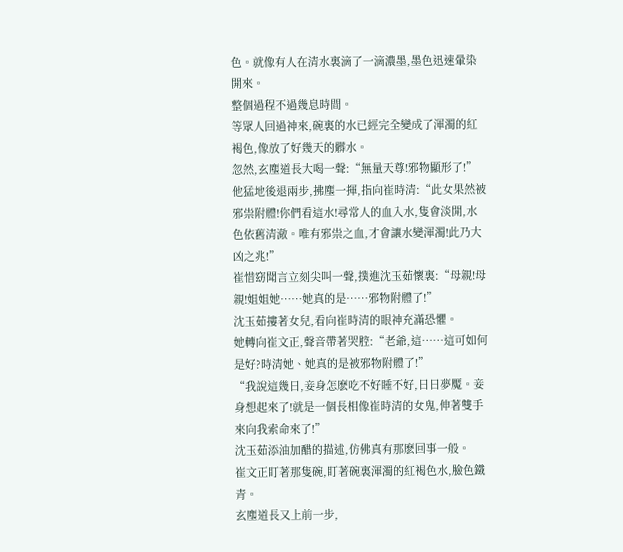色。就像有人在清水裏滴了一滴濃墨,墨色迅速暈染開來。
整個過程不過幾息時間。
等眾人回過神來,碗裏的水已經完全變成了渾濁的紅褐色,像放了好幾天的髒水。
忽然,玄塵道長大喝一聲:“無量天尊!邪物顯形了!”
他猛地後退兩步,拂塵一揮,指向崔時清:“此女果然被邪祟附體!你們看這水!尋常人的血入水,隻會淡開,水色依舊清澈。唯有邪祟之血,才會讓水變渾濁!此乃大凶之兆!”
崔惜窈聞言立刻尖叫一聲,撲進沈玉茹懷裏:“母親!母親!姐姐她……她真的是……邪物附體了!”
沈玉茹摟著女兒,看向崔時清的眼神充滿恐懼。
她轉向崔文正,聲音帶著哭腔:“老爺,這……這可如何是好?時清她、她真的是被邪物附體了!”
“我說這幾日,妾身怎麽吃不好睡不好,日日夢魘。妾身想起來了!就是一個長相像崔時清的女鬼,伸著雙手來向我索命來了!”
沈玉茹添油加醋的描述,仿佛真有那麽回事一般。
崔文正盯著那隻碗,盯著碗裏渾濁的紅褐色水,臉色鐵青。
玄塵道長又上前一步,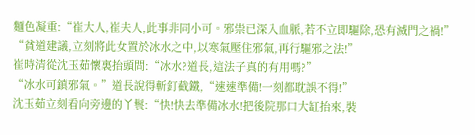麵色凝重:“崔大人,崔夫人,此事非同小可。邪祟已深入血脈,若不立即驅除,恐有滅門之禍!”
“貧道建議,立刻將此女置於冰水之中,以寒氣壓住邪氣,再行驅邪之法!”
崔時清從沈玉茹懷裏抬頭問:“冰水?道長,這法子真的有用嗎?”
“冰水可鎮邪氣。”道長說得斬釘截鐵,“速速準備!一刻都耽誤不得!”
沈玉茹立刻看向旁邊的丫鬟:“快!快去準備冰水!把後院那口大缸抬來,裝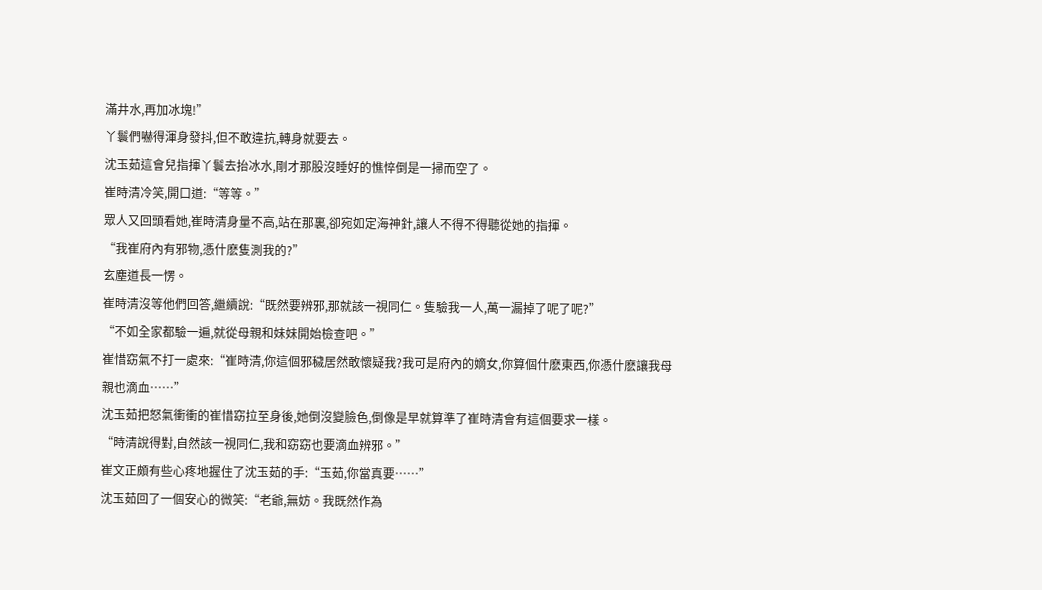滿井水,再加冰塊!”
丫鬟們嚇得渾身發抖,但不敢違抗,轉身就要去。
沈玉茹這會兒指揮丫鬟去抬冰水,剛才那股沒睡好的憔悴倒是一掃而空了。
崔時清冷笑,開口道:“等等。”
眾人又回頭看她,崔時清身量不高,站在那裏,卻宛如定海神針,讓人不得不得聽從她的指揮。
“我崔府內有邪物,憑什麽隻測我的?”
玄塵道長一愣。
崔時清沒等他們回答,繼續說:“既然要辨邪,那就該一視同仁。隻驗我一人,萬一漏掉了呢了呢?”
“不如全家都驗一遍,就從母親和妹妹開始檢查吧。”
崔惜窈氣不打一處來:“崔時清,你這個邪穢居然敢懷疑我?我可是府內的嫡女,你算個什麽東西,你憑什麽讓我母親也滴血……”
沈玉茹把怒氣衝衝的崔惜窈拉至身後,她倒沒變臉色,倒像是早就算準了崔時清會有這個要求一樣。
“時清說得對,自然該一視同仁,我和窈窈也要滴血辨邪。”
崔文正頗有些心疼地握住了沈玉茹的手:“玉茹,你當真要……”
沈玉茹回了一個安心的微笑:“老爺,無妨。我既然作為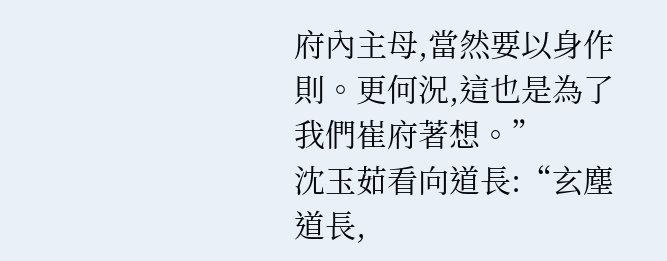府內主母,當然要以身作則。更何況,這也是為了我們崔府著想。”
沈玉茹看向道長:“玄塵道長,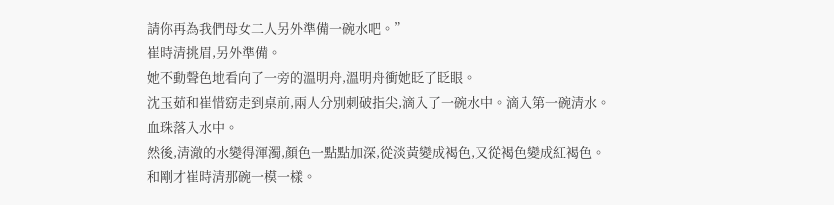請你再為我們母女二人另外準備一碗水吧。”
崔時清挑眉,另外準備。
她不動聲色地看向了一旁的溫明舟,溫明舟衝她眨了眨眼。
沈玉茹和崔惜窈走到桌前,兩人分別刺破指尖,滴入了一碗水中。滴入第一碗清水。
血珠落入水中。
然後,清澈的水變得渾濁,顏色一點點加深,從淡黃變成褐色,又從褐色變成紅褐色。
和剛才崔時清那碗一模一樣。